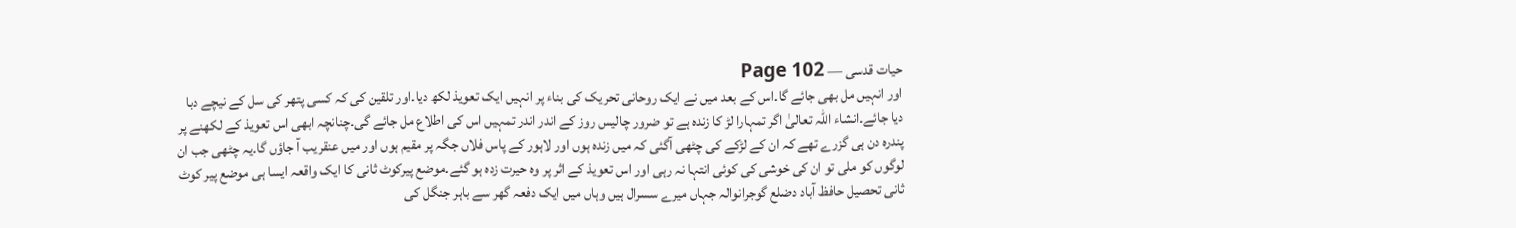حیات قدسی — Page 102
اور انہیں مل بھی جائے گا۔اس کے بعد میں نے ایک روحانی تحریک کی بناء پر انہیں ایک تعویذ لکھ دیا۔اور تلقین کی کہ کسی پتھر کی سل کے نیچے دبا دیا جائے۔انشاء اللہ تعالیٰ اگر تمہارا لڑ کا زندہ ہے تو ضرور چالیس روز کے اندر اندر تمہیں اس کی اطلاع مل جائے گی۔چنانچہ ابھی اس تعویذ کے لکھنے پر پندرہ دن ہی گزرے تھے کہ ان کے لڑکے کی چٹھی آگئی کہ میں زندہ ہوں اور لاہور کے پاس فلاں جگہ پر مقیم ہوں اور میں عنقریب آ جاؤں گا۔یہ چٹھی جب ان لوگوں کو ملی تو ان کی خوشی کی کوئی انتہا نہ رہی اور اس تعویذ کے اثر پر وہ حیرت زدہ ہو گئے۔موضع پیرکوٹ ثانی کا ایک واقعہ ایسا ہی موضع پیر کوٹ ثانی تحصیل حافظ آباد دضلع گوجرانوالہ جہاں میرے سسرال ہیں وہاں میں ایک دفعہ گھر سے باہر جنگل کی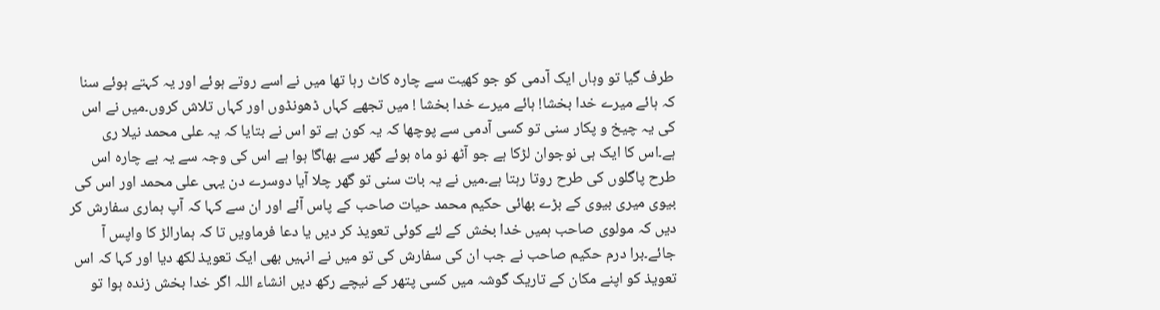طرف گیا تو وہاں ایک آدمی کو جو کھیت سے چارہ کاٹ رہا تھا میں نے اسے روتے ہوئے اور یہ کہتے ہوئے سنا کہ ہائے میرے خدا بخشا! ہائے میرے خدا بخشا ! میں تجھے کہاں ڈھونڈوں اور کہاں تلاش کروں۔میں نے اس کی یہ چیخ و پکار سنی تو کسی آدمی سے پوچھا کہ یہ کون ہے تو اس نے بتایا کہ یہ علی محمد نیلا ری ہے۔اس کا ایک ہی نوجوان لڑکا ہے جو آٹھ نو ماہ ہوئے گھر سے بھاگا ہوا ہے اس کی وجہ سے یہ بے چارہ اس طرح پاگلوں کی طرح روتا رہتا ہے۔میں نے یہ بات سنی تو گھر چلا آیا دوسرے دن یہی علی محمد اور اس کی بیوی میری بیوی کے بڑے بھائی حکیم محمد حیات صاحب کے پاس آئے اور ان سے کہا کہ آپ ہماری سفارش کر دیں کہ مولوی صاحب ہمیں خدا بخش کے لئے کوئی تعویذ کر دیں یا دعا فرماویں تا کہ ہمارالڑ کا واپس آ جائے۔برا درم حکیم صاحب نے جب ان کی سفارش کی تو میں نے انہیں بھی ایک تعویذ لکھ دیا اور کہا کہ اس تعویذ کو اپنے مکان کے تاریک گوشہ میں کسی پتھر کے نیچے رکھ دیں انشاء اللہ اگر خدا بخش زندہ ہوا تو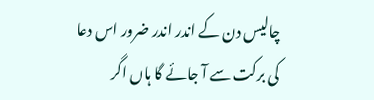چالیس دن کے اندر اندر ضرور اس دعا کی برکت سے آ جائے گا ہاں اگر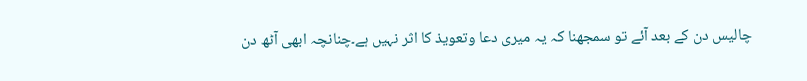چالیس دن کے بعد آئے تو سمجھنا کہ یہ میری دعا وتعویذ کا اثر نہیں ہے۔چنانچہ ابھی آٹھ دن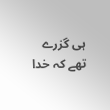ہی گزرے تھے کہ خدا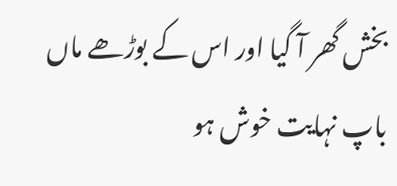بخش گھر آ گیا اور اس کے بوڑھے ماں باپ نہایت خوش ہو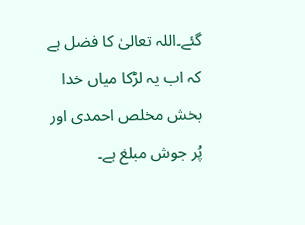گئے۔اللہ تعالیٰ کا فضل ہے کہ اب یہ لڑکا میاں خدا بخش مخلص احمدی اور پُر جوش مبلغ ہے۔